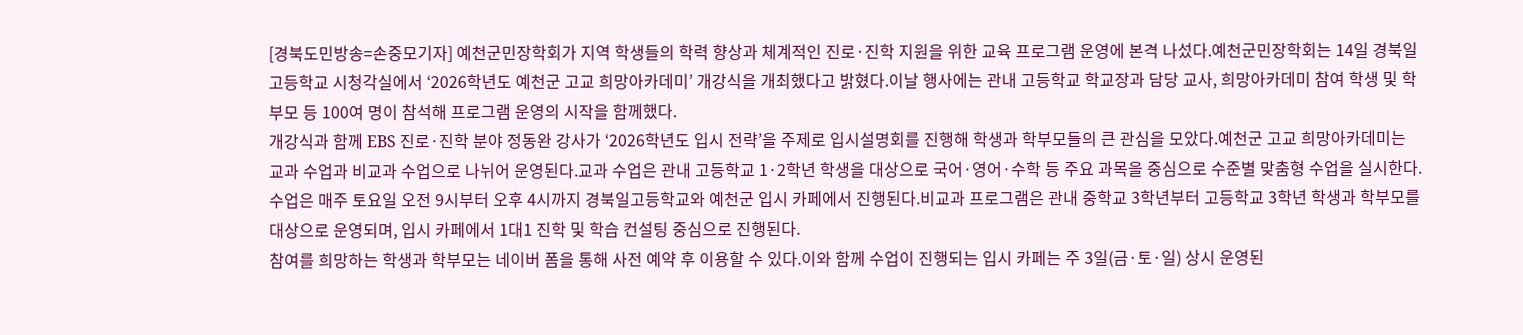[경북도민방송=손중모기자] 예천군민장학회가 지역 학생들의 학력 향상과 체계적인 진로·진학 지원을 위한 교육 프로그램 운영에 본격 나섰다.예천군민장학회는 14일 경북일고등학교 시청각실에서 ‘2026학년도 예천군 고교 희망아카데미’ 개강식을 개최했다고 밝혔다.이날 행사에는 관내 고등학교 학교장과 담당 교사, 희망아카데미 참여 학생 및 학부모 등 100여 명이 참석해 프로그램 운영의 시작을 함께했다.
개강식과 함께 EBS 진로·진학 분야 정동완 강사가 ‘2026학년도 입시 전략’을 주제로 입시설명회를 진행해 학생과 학부모들의 큰 관심을 모았다.예천군 고교 희망아카데미는 교과 수업과 비교과 수업으로 나뉘어 운영된다.교과 수업은 관내 고등학교 1·2학년 학생을 대상으로 국어·영어·수학 등 주요 과목을 중심으로 수준별 맞춤형 수업을 실시한다.
수업은 매주 토요일 오전 9시부터 오후 4시까지 경북일고등학교와 예천군 입시 카페에서 진행된다.비교과 프로그램은 관내 중학교 3학년부터 고등학교 3학년 학생과 학부모를 대상으로 운영되며, 입시 카페에서 1대1 진학 및 학습 컨설팅 중심으로 진행된다.
참여를 희망하는 학생과 학부모는 네이버 폼을 통해 사전 예약 후 이용할 수 있다.이와 함께 수업이 진행되는 입시 카페는 주 3일(금·토·일) 상시 운영된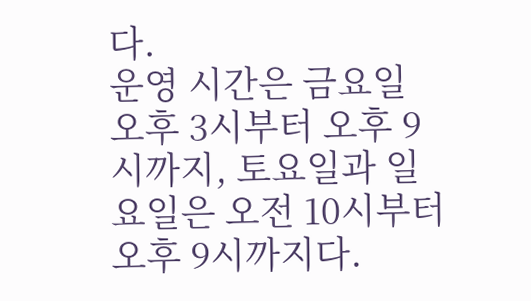다.
운영 시간은 금요일 오후 3시부터 오후 9시까지, 토요일과 일요일은 오전 10시부터 오후 9시까지다.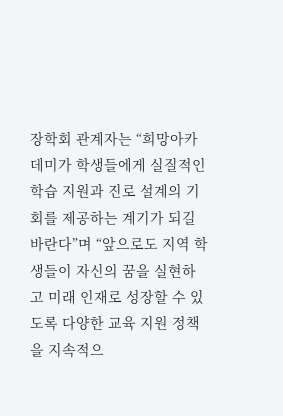장학회 관계자는 “희망아카데미가 학생들에게 실질적인 학습 지원과 진로 설계의 기회를 제공하는 계기가 되길 바란다”며 “앞으로도 지역 학생들이 자신의 꿈을 실현하고 미래 인재로 성장할 수 있도록 다양한 교육 지원 정책을 지속적으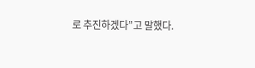로 추진하겠다”고 말했다.